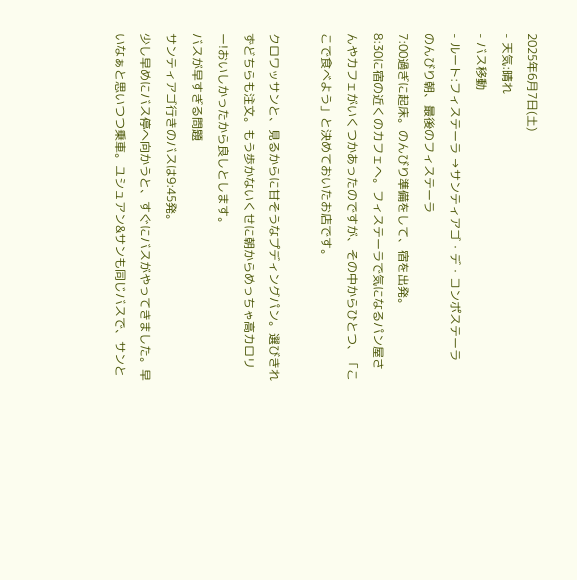2025年6月7日(土)
- 天気:晴れ
- バス移動
- ルート:フィステーラ →サンティアゴ・デ・コンポステーラ
のんびり朝、最後のフィステーラ
7:00過ぎに起床。のんびり準備をして、宿を出発。
8:30に宿の近くのカフェへ。フィステーラで気になるパン屋さんやカフェがいくつかあったのですが、その中からひとつ、「ここで食べよう」と決めておいたお店です。

クロワッサンと、見るからに甘そうなプディングパン。選びきれずどちらも注文。もう歩かないくせに朝からめっちゃ高カロリー!おいしかったから良しとします。
バスが早すぎる問題
サンティアゴ行きのバスは9:45発。
少し早めにバス停へ向かうと、すぐにバスがやってきました。早いなぁと思いつつ乗車。ユシュアン&サンも同じバスで、サンと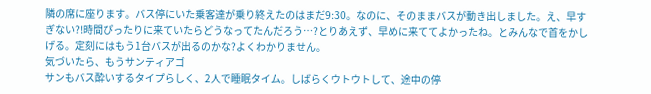隣の席に座ります。バス停にいた乗客達が乗り終えたのはまだ9:30。なのに、そのままバスが動き出しました。え、早すぎない?!時間ぴったりに来ていたらどうなってたんだろう…?とりあえず、早めに来ててよかったね。とみんなで首をかしげる。定刻にはもう1台バスが出るのかな?よくわかりません。
気づいたら、もうサンティアゴ
サンもバス酔いするタイプらしく、2人で睡眠タイム。しばらくウトウトして、途中の停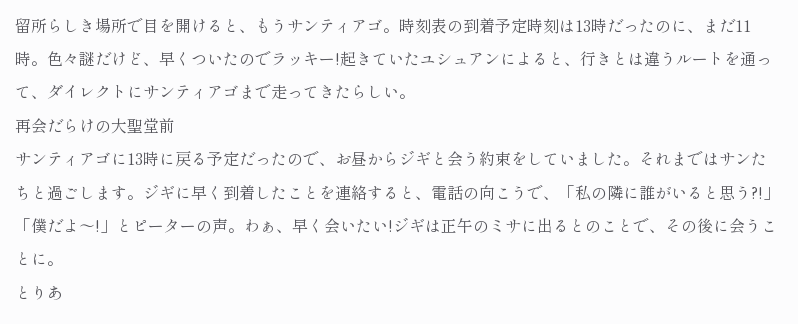留所らしき場所で目を開けると、もうサンティアゴ。時刻表の到着予定時刻は13時だったのに、まだ11時。色々謎だけど、早くついたのでラッキー!起きていたユシュアンによると、行きとは違うルートを通って、ダイレクトにサンティアゴまで走ってきたらしい。
再会だらけの大聖堂前
サンティアゴに13時に戻る予定だったので、お昼からジギと会う約束をしていました。それまではサンたちと過ごします。ジギに早く到着したことを連絡すると、電話の向こうで、「私の隣に誰がいると思う?!」「僕だよ〜!」とピーターの声。わぁ、早く会いたい!ジギは正午のミサに出るとのことで、その後に会うことに。
とりあ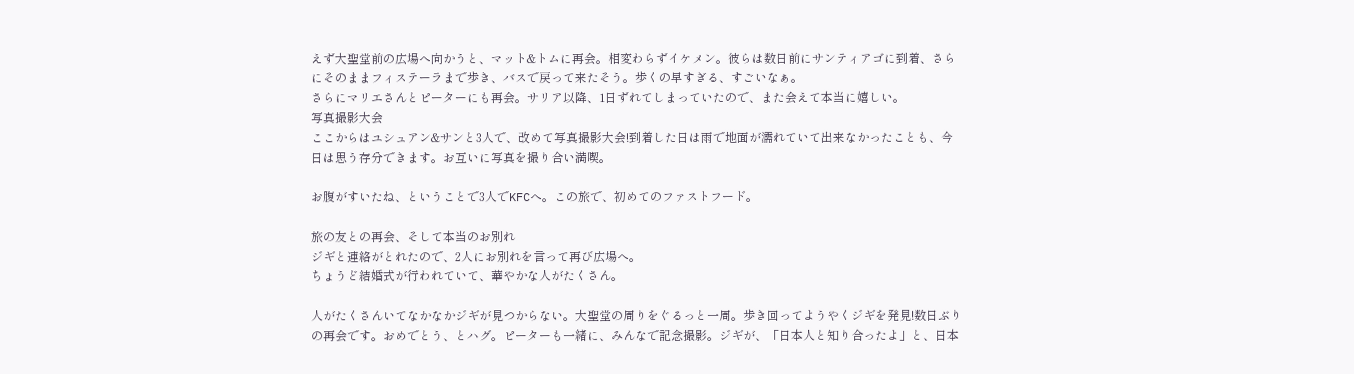えず大聖堂前の広場へ向かうと、マット&トムに再会。相変わらずイケメン。彼らは数日前にサンティアゴに到着、さらにそのままフィステーラまで歩き、バスで戻って来たそう。歩くの早すぎる、すごいなぁ。
さらにマリエさんとピーターにも再会。サリア以降、1日ずれてしまっていたので、また会えて本当に嬉しい。
写真撮影大会
ここからはユシュアン&サンと3人で、改めて写真撮影大会!到着した日は雨で地面が濡れていて出来なかったことも、今日は思う存分できます。お互いに写真を撮り合い満喫。

お腹がすいたね、ということで3人でKFCへ。この旅で、初めてのファストフード。

旅の友との再会、そして本当のお別れ
ジギと連絡がとれたので、2人にお別れを言って再び広場へ。
ちょうど結婚式が行われていて、華やかな人がたくさん。

人がたくさんいてなかなかジギが見つからない。大聖堂の周りをぐるっと一周。歩き回ってようやくジギを発見!数日ぶりの再会です。おめでとう、とハグ。ピーターも一緒に、みんなで記念撮影。ジギが、「日本人と知り合ったよ」と、日本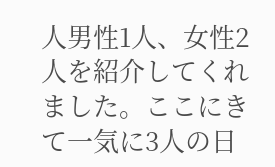人男性1人、女性2人を紹介してくれました。ここにきて一気に3人の日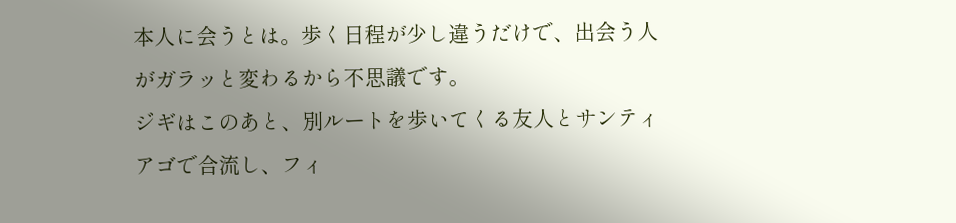本人に会うとは。歩く日程が少し違うだけで、出会う人がガラッと変わるから不思議です。
ジギはこのあと、別ルートを歩いてくる友人とサンティアゴで合流し、フィ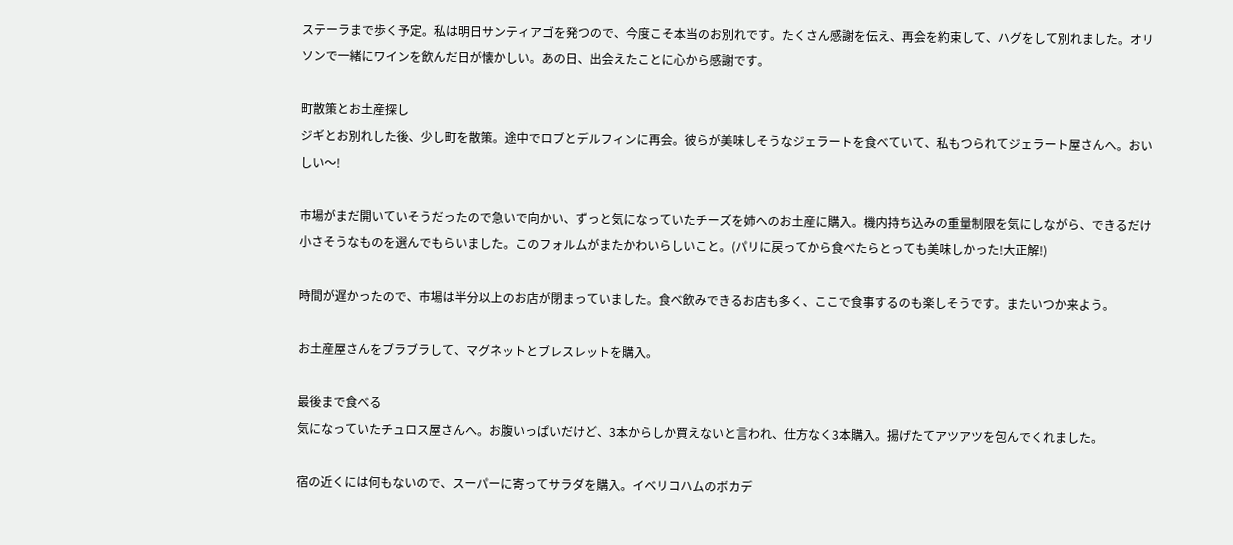ステーラまで歩く予定。私は明日サンティアゴを発つので、今度こそ本当のお別れです。たくさん感謝を伝え、再会を約束して、ハグをして別れました。オリソンで一緒にワインを飲んだ日が懐かしい。あの日、出会えたことに心から感謝です。

町散策とお土産探し
ジギとお別れした後、少し町を散策。途中でロブとデルフィンに再会。彼らが美味しそうなジェラートを食べていて、私もつられてジェラート屋さんへ。おいしい〜!

市場がまだ開いていそうだったので急いで向かい、ずっと気になっていたチーズを姉へのお土産に購入。機内持ち込みの重量制限を気にしながら、できるだけ小さそうなものを選んでもらいました。このフォルムがまたかわいらしいこと。(パリに戻ってから食べたらとっても美味しかった!大正解!)

時間が遅かったので、市場は半分以上のお店が閉まっていました。食べ飲みできるお店も多く、ここで食事するのも楽しそうです。またいつか来よう。

お土産屋さんをブラブラして、マグネットとブレスレットを購入。

最後まで食べる
気になっていたチュロス屋さんへ。お腹いっぱいだけど、3本からしか買えないと言われ、仕方なく3本購入。揚げたてアツアツを包んでくれました。

宿の近くには何もないので、スーパーに寄ってサラダを購入。イベリコハムのボカデ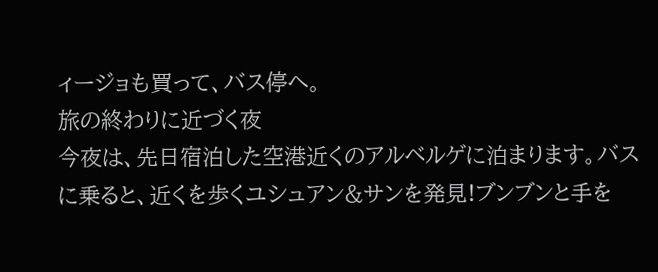ィージョも買って、バス停へ。
旅の終わりに近づく夜
今夜は、先日宿泊した空港近くのアルベルゲに泊まります。バスに乗ると、近くを歩くユシュアン&サンを発見!ブンブンと手を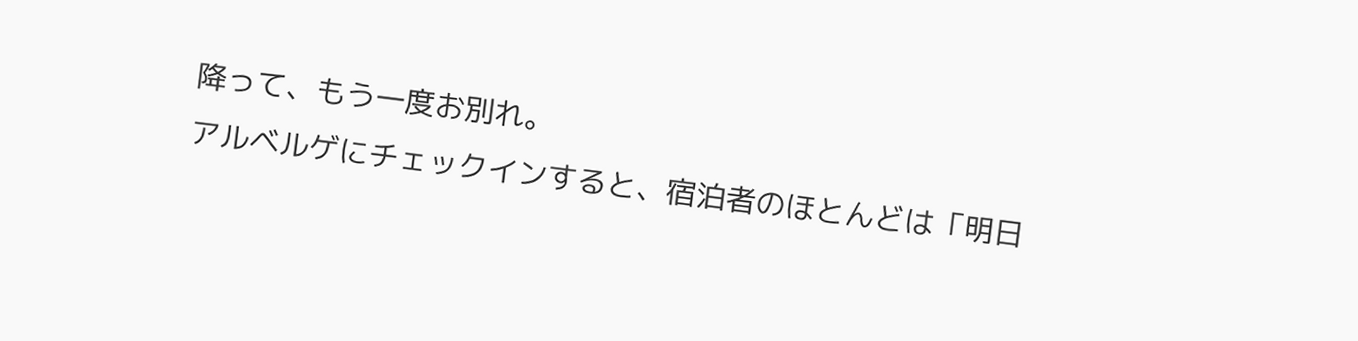降って、もう一度お別れ。
アルベルゲにチェックインすると、宿泊者のほとんどは「明日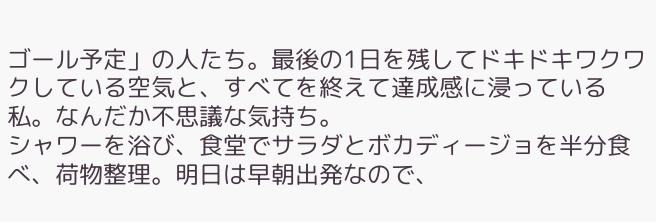ゴール予定」の人たち。最後の1日を残してドキドキワクワクしている空気と、すべてを終えて達成感に浸っている私。なんだか不思議な気持ち。
シャワーを浴び、食堂でサラダとボカディージョを半分食べ、荷物整理。明日は早朝出発なので、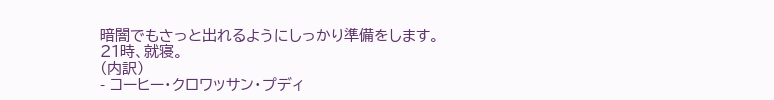暗闇でもさっと出れるようにしっかり準備をします。
21時、就寝。
(内訳)
- コーヒー・クロワッサン・プディ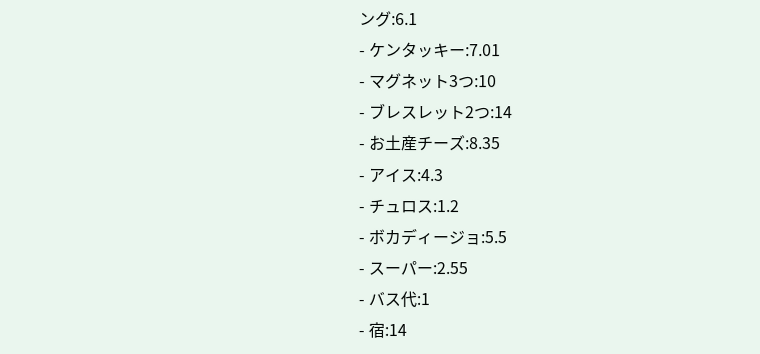ング:6.1
- ケンタッキー:7.01
- マグネット3つ:10
- ブレスレット2つ:14
- お土産チーズ:8.35
- アイス:4.3
- チュロス:1.2
- ボカディージョ:5.5
- スーパー:2.55
- バス代:1
- 宿:14